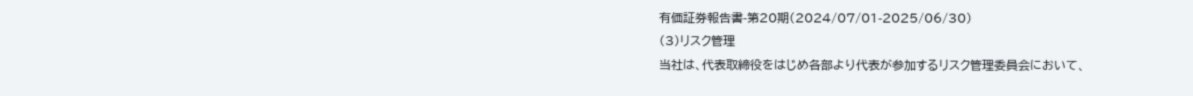有価証券報告書-第20期(2024/07/01-2025/06/30)
(3)リスク管理
当社は、代表取締役をはじめ各部より代表が参加するリスク管理委員会において、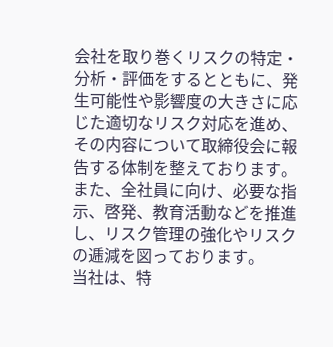会社を取り巻くリスクの特定・分析・評価をするとともに、発生可能性や影響度の大きさに応じた適切なリスク対応を進め、その内容について取締役会に報告する体制を整えております。また、全社員に向け、必要な指示、啓発、教育活動などを推進し、リスク管理の強化やリスクの逓減を図っております。
当社は、特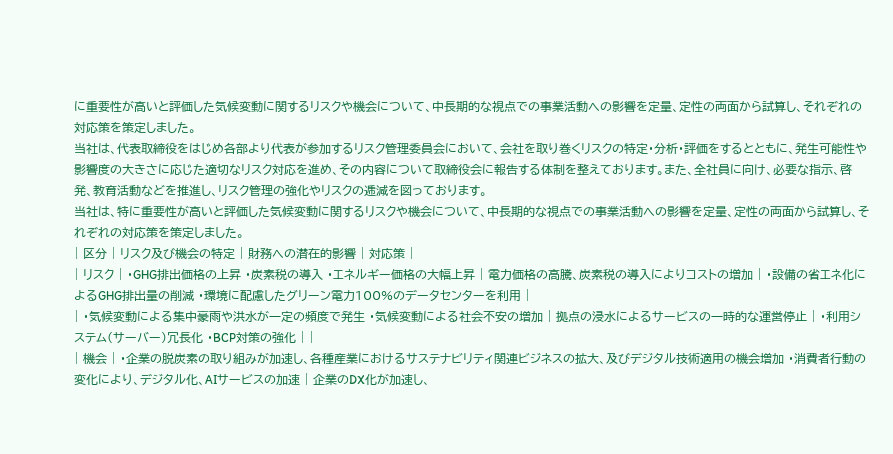に重要性が高いと評価した気候変動に関するリスクや機会について、中長期的な視点での事業活動への影響を定量、定性の両面から試算し、それぞれの対応策を策定しました。
当社は、代表取締役をはじめ各部より代表が参加するリスク管理委員会において、会社を取り巻くリスクの特定・分析・評価をするとともに、発生可能性や影響度の大きさに応じた適切なリスク対応を進め、その内容について取締役会に報告する体制を整えております。また、全社員に向け、必要な指示、啓発、教育活動などを推進し、リスク管理の強化やリスクの逓減を図っております。
当社は、特に重要性が高いと評価した気候変動に関するリスクや機会について、中長期的な視点での事業活動への影響を定量、定性の両面から試算し、それぞれの対応策を策定しました。
| 区分 | リスク及び機会の特定 | 財務への潜在的影響 | 対応策 |
| リスク | ・GHG排出価格の上昇 ・炭素税の導入 ・エネルギー価格の大幅上昇 | 電力価格の高騰、炭素税の導入によりコストの増加 | ・設備の省エネ化によるGHG排出量の削減 ・環境に配慮したグリーン電力100%のデータセンターを利用 |
| ・気候変動による集中豪雨や洪水が一定の頻度で発生 ・気候変動による社会不安の増加 | 拠点の浸水によるサービスの一時的な運営停止 | ・利用システム(サーバー)冗長化 ・BCP対策の強化 | |
| 機会 | ・企業の脱炭素の取り組みが加速し、各種産業におけるサステナビリティ関連ビジネスの拡大、及びデジタル技術適用の機会増加 ・消費者行動の変化により、デジタル化、AIサービスの加速 | 企業のDX化が加速し、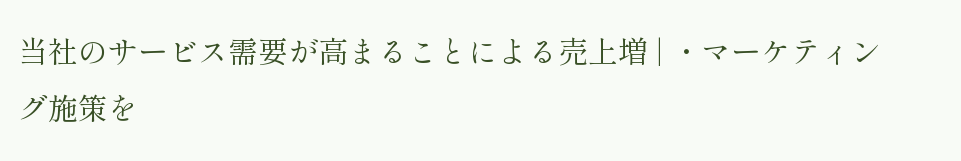当社のサービス需要が高まることによる売上増 | ・マーケティング施策を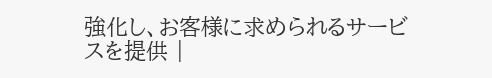強化し、お客様に求められるサービスを提供 |